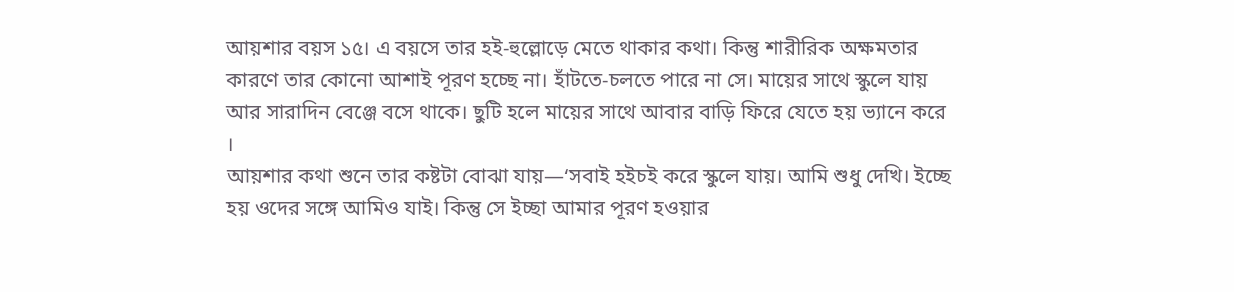আয়শার বয়স ১৫। এ বয়সে তার হই-হুল্লোড়ে মেতে থাকার কথা। কিন্তু শারীরিক অক্ষমতার কারণে তার কোনো আশাই পূরণ হচ্ছে না। হাঁটতে-চলতে পারে না সে। মায়ের সাথে স্কুলে যায় আর সারাদিন বেঞ্জে বসে থাকে। ছুটি হলে মায়ের সাথে আবার বাড়ি ফিরে যেতে হয় ভ্যানে করে ।
আয়শার কথা শুনে তার কষ্টটা বোঝা যায়—‘সবাই হইচই করে স্কুলে যায়। আমি শুধু দেখি। ইচ্ছে হয় ওদের সঙ্গে আমিও যাই। কিন্তু সে ইচ্ছা আমার পূরণ হওয়ার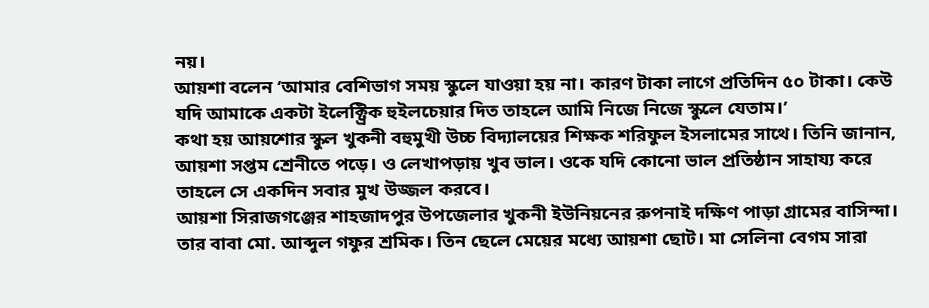নয়।
আয়শা বলেন ‘আমার বেশিভাগ সময় স্কুলে যাওয়া হয় না। কারণ টাকা লাগে প্রতিদিন ৫০ টাকা। কেউ যদি আমাকে একটা ইলেক্ট্রিক হুইলচেয়ার দিত তাহলে আমি নিজে নিজে স্কুলে যেতাম।’
কথা হয় আয়শোর স্কুল খুকনী বহুমুখী উচ্চ বিদ্যালয়ের শিক্ষক শরিফুল ইসলামের সাথে। তিনি জানান, আয়শা সপ্তম শ্রেনীতে পড়ে। ও লেখাপড়ায় খুব ভাল। ওকে যদি কোনো ভাল প্রতিষ্ঠান সাহায্য করে তাহলে সে একদিন সবার মুখ উজ্জল করবে।
আয়শা সিরাজগঞ্জের শাহজাদপুর উপজেলার খুকনী ইউনিয়নের রুপনাই দক্ষিণ পাড়া গ্রামের বাসিন্দা। তার বাবা মো. আব্দুল গফুর শ্রমিক। তিন ছেলে মেয়ের মধ্যে আয়শা ছোট। মা সেলিনা বেগম সারা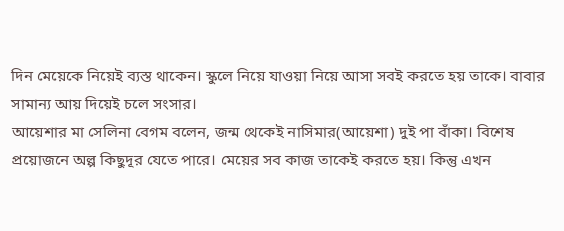দিন মেয়েকে নিয়েই ব্যস্ত থাকেন। স্কুলে নিয়ে যাওয়া নিয়ে আসা সবই করতে হয় তাকে। বাবার সামান্য আয় দিয়েই চলে সংসার।
আয়েশার মা সেলিনা বেগম বলেন, জন্ম থেকেই নাসিমার(আয়েশা) দুই পা বাঁকা। বিশেষ প্রয়োজনে অল্প কিছুদূর যেতে পারে। মেয়ের সব কাজ তাকেই করতে হয়। কিন্তু এখন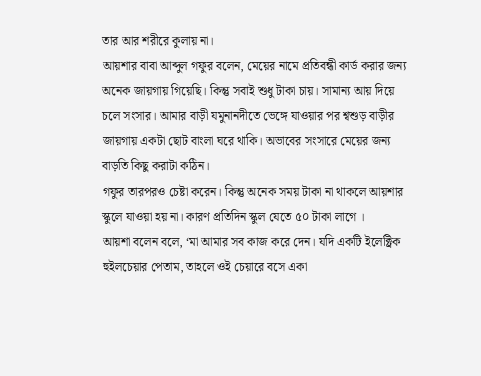তার আর শরীরে কুলায় না।
আয়শার বাবা আব্দুল গফুর বলেন, মেয়ের নামে প্রতিবন্ধী কার্ড করার জন্য অনেক জায়গায় গিয়েছি। কিন্তু সবাই শুধু টাকা চায়। সামান্য আয় দিয়ে চলে সংসার। আমার বাড়ী যমুনানদীতে ভেঙ্গে যাওয়ার পর শ্বশুড় বাড়ীর জায়গায় একটা ছোট বাংলা ঘরে থাকি। অভাবের সংসারে মেয়ের জন্য বাড়তি কিছু করাটা কঠিন।
গফুর তারপরও চেষ্টা করেন। কিন্তু অনেক সময় টাকা না থাকলে আয়শার স্কুলে যাওয়া হয় না। কারণ প্রতিদিন স্কুল যেতে ৫০ টাকা লাগে ।
আয়শা বলেন বলে, ‘মা আমার সব কাজ করে দেন। যদি একটি ইলেক্ট্রিক হুইলচেয়ার পেতাম, তাহলে ওই চেয়ারে বসে একা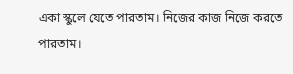একা স্কুলে যেতে পারতাম। নিজের কাজ নিজে করতে পারতাম।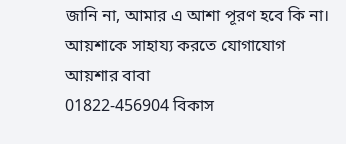জানি না, আমার এ আশা পূরণ হবে কি না।
আয়শাকে সাহায্য করতে যোগাযোগ
আয়শার বাবা
01822-456904 বিকাস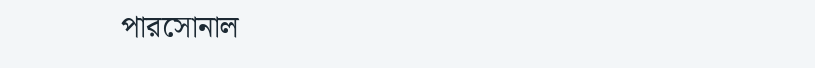পারসোনাল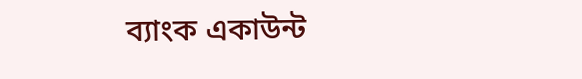ব্যাংক একাউন্ট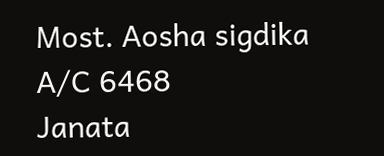Most. Aosha sigdika
A/C 6468
Janata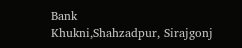Bank
Khukni,Shahzadpur, Sirajgonj